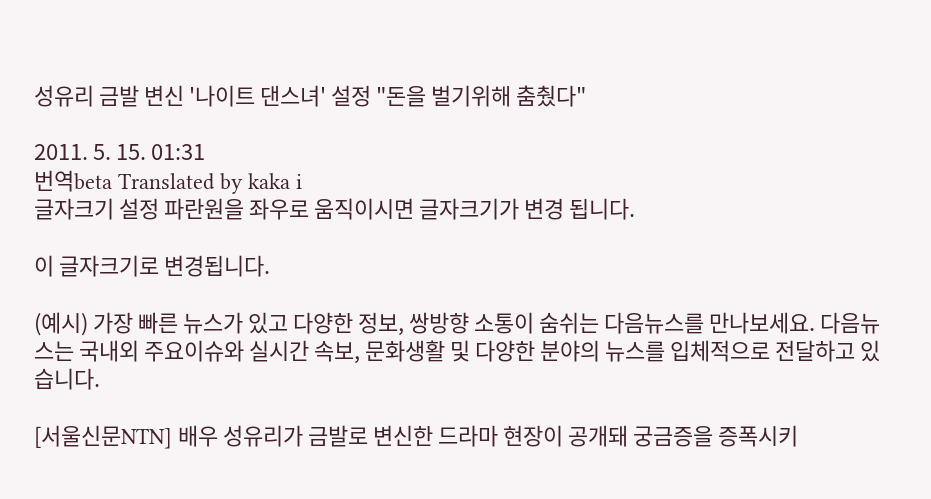성유리 금발 변신 '나이트 댄스녀' 설정 "돈을 벌기위해 춤췄다"

2011. 5. 15. 01:31
번역beta Translated by kaka i
글자크기 설정 파란원을 좌우로 움직이시면 글자크기가 변경 됩니다.

이 글자크기로 변경됩니다.

(예시) 가장 빠른 뉴스가 있고 다양한 정보, 쌍방향 소통이 숨쉬는 다음뉴스를 만나보세요. 다음뉴스는 국내외 주요이슈와 실시간 속보, 문화생활 및 다양한 분야의 뉴스를 입체적으로 전달하고 있습니다.

[서울신문NTN] 배우 성유리가 금발로 변신한 드라마 현장이 공개돼 궁금증을 증폭시키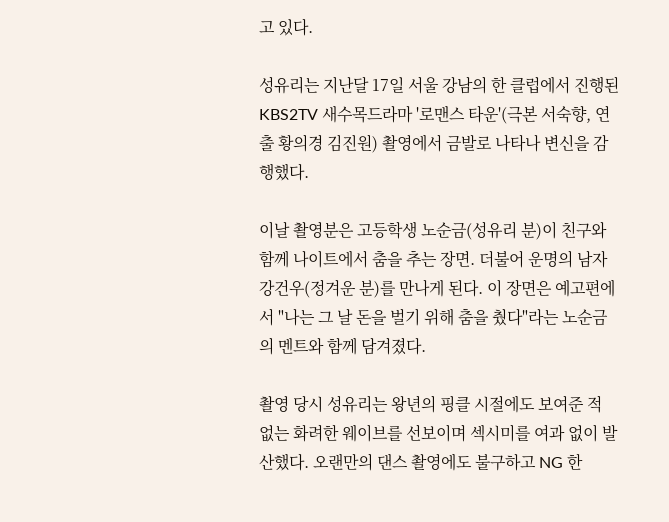고 있다.

성유리는 지난달 17일 서울 강남의 한 클럽에서 진행된 KBS2TV 새수목드라마 '로맨스 타운'(극본 서숙향, 연출 황의경 김진원) 촬영에서 금발로 나타나 변신을 감행했다.

이날 촬영분은 고등학생 노순금(성유리 분)이 친구와 함께 나이트에서 춤을 추는 장면. 더불어 운명의 남자 강건우(정겨운 분)를 만나게 된다. 이 장면은 예고편에서 "나는 그 날 돈을 벌기 위해 춤을 췄다"라는 노순금의 멘트와 함께 담겨졌다.

촬영 당시 성유리는 왕년의 핑클 시절에도 보여준 적 없는 화려한 웨이브를 선보이며 섹시미를 여과 없이 발산했다. 오랜만의 댄스 촬영에도 불구하고 NG 한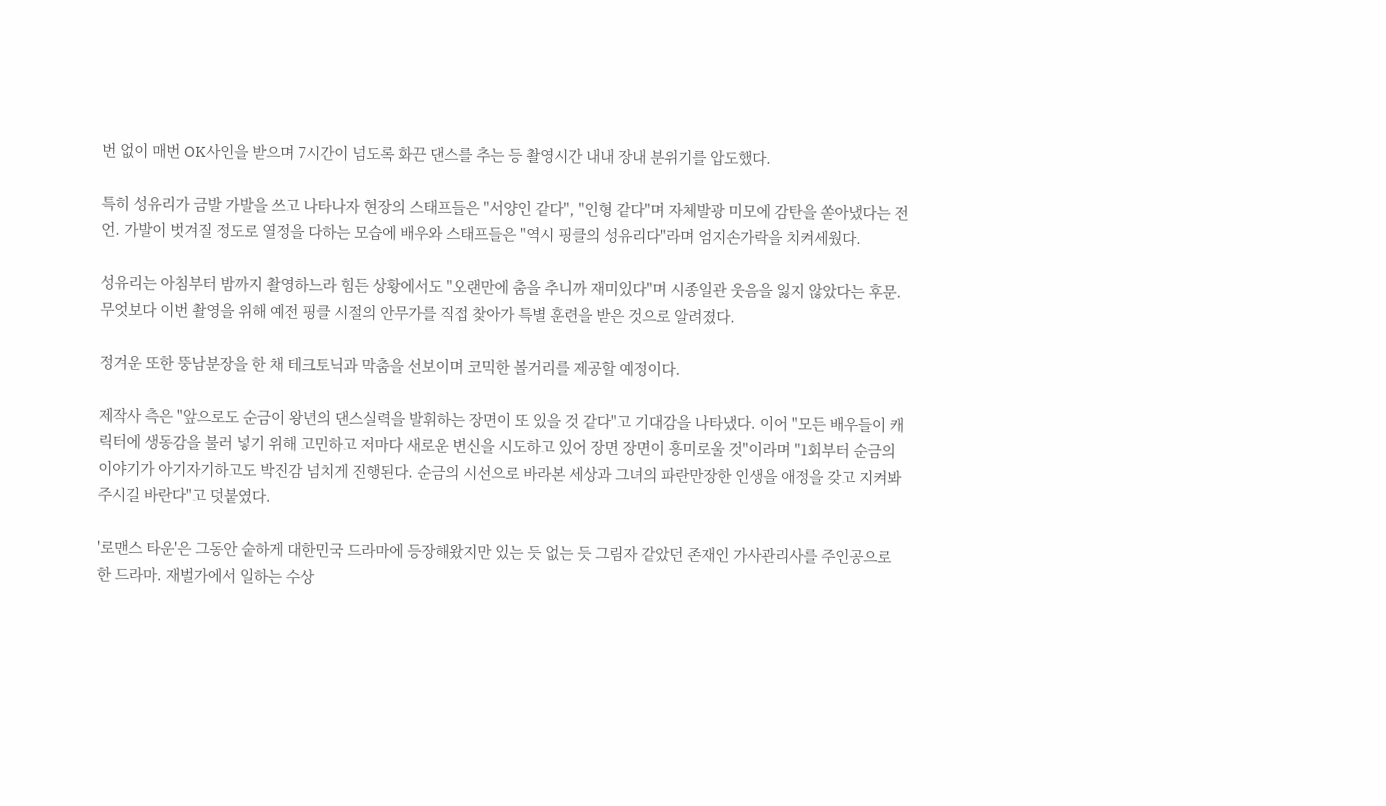번 없이 매번 OK사인을 받으며 7시간이 넘도록 화끈 댄스를 추는 등 촬영시간 내내 장내 분위기를 압도했다.

특히 성유리가 금발 가발을 쓰고 나타나자 현장의 스태프들은 "서양인 같다", "인형 같다"며 자체발광 미모에 감탄을 쏟아냈다는 전언. 가발이 벗겨질 정도로 열정을 다하는 모습에 배우와 스태프들은 "역시 핑클의 성유리다"라며 엄지손가락을 치켜세웠다.

성유리는 아침부터 밤까지 촬영하느라 힘든 상황에서도 "오랜만에 춤을 추니까 재미있다"며 시종일관 웃음을 잃지 않았다는 후문. 무엇보다 이번 촬영을 위해 예전 핑클 시절의 안무가를 직접 찾아가 특별 훈련을 받은 것으로 알려졌다.

정겨운 또한 뚱남분장을 한 채 테크토닉과 막춤을 선보이며 코믹한 볼거리를 제공할 예정이다.

제작사 측은 "앞으로도 순금이 왕년의 댄스실력을 발휘하는 장면이 또 있을 것 같다"고 기대감을 나타냈다. 이어 "모든 배우들이 캐릭터에 생동감을 불러 넣기 위해 고민하고 저마다 새로운 변신을 시도하고 있어 장면 장면이 흥미로울 것"이라며 "1회부터 순금의 이야기가 아기자기하고도 박진감 넘치게 진행된다. 순금의 시선으로 바라본 세상과 그녀의 파란만장한 인생을 애정을 갖고 지켜봐 주시길 바란다"고 덧붙였다.

'로맨스 타운'은 그동안 숱하게 대한민국 드라마에 등장해왔지만 있는 듯 없는 듯 그림자 같았던 존재인 가사관리사를 주인공으로 한 드라마. 재벌가에서 일하는 수상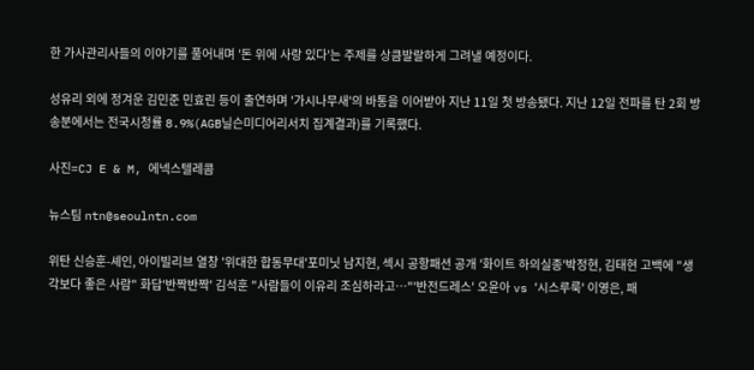한 가사관리사들의 이야기를 풀어내며 '돈 위에 사랑 있다'는 주제를 상큼발랄하게 그려낼 예정이다.

성유리 외에 정겨운 김민준 민효린 등이 출연하며 '가시나무새'의 바통을 이어받아 지난 11일 첫 방송됐다. 지난 12일 전파를 탄 2회 방송분에서는 전국시청률 8.9%(AGB닐슨미디어리서치 집계결과)를 기록했다.

사진=CJ E & M, 에넥스텔레콤

뉴스팀 ntn@seoulntn.com

위탄 신승훈-셰인, 아이빌리브 열창 '위대한 합동무대'포미닛 남지현, 섹시 공항패션 공개 '화이트 하의실종'박정현, 김태현 고백에 "생각보다 좋은 사람" 화답'반짝반짝' 김석훈 "사람들이 이유리 조심하라고…"'반전드레스' 오윤아 vs '시스루룩' 이영은, 패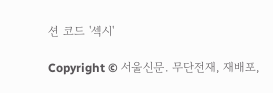션 코드 '섹시'

Copyright © 서울신문. 무단전재, 재배포,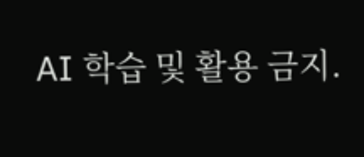AI 학습 및 활용 금지.